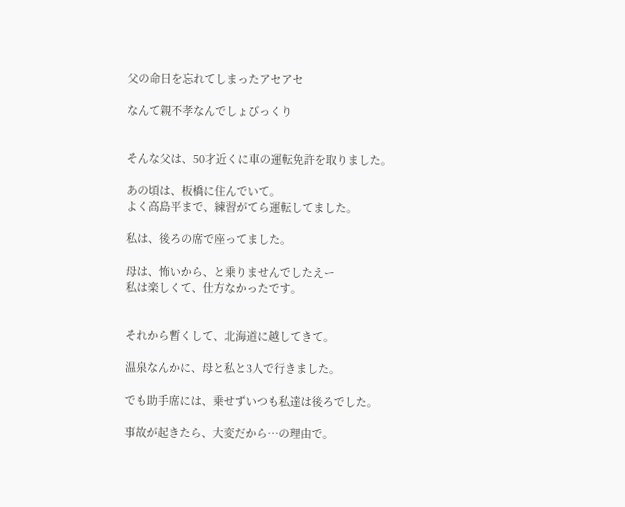父の命日を忘れてしまったアセアセ

なんて親不孝なんでしょびっくり


そんな父は、50才近くに車の運転免許を取りました。

あの頃は、板橋に住んでいて。
よく高島平まで、練習がてら運転してました。

私は、後ろの席で座ってました。

母は、怖いから、と乗りませんでしたえー
私は楽しくて、仕方なかったです。


それから暫くして、北海道に越してきて。

温泉なんかに、母と私と3人で行きました。

でも助手席には、乗せずいつも私達は後ろでした。

事故が起きたら、大変だから…の理由で。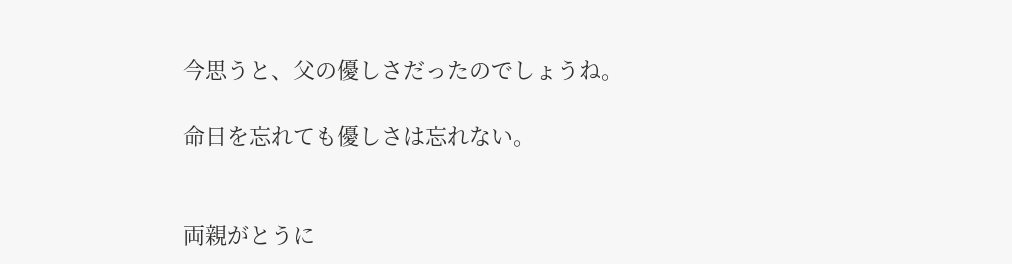今思うと、父の優しさだったのでしょうね。

命日を忘れても優しさは忘れない。


両親がとうに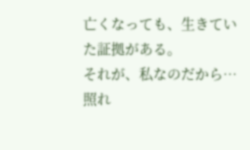亡くなっても、生きていた証拠がある。
それが、私なのだから…照れ